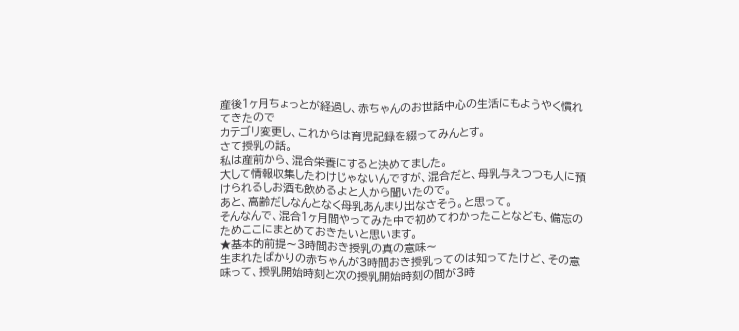産後1ヶ月ちょっとが経過し、赤ちゃんのお世話中心の生活にもようやく慣れてきたので
カテゴリ変更し、これからは育児記録を綴ってみんとす。
さて授乳の話。
私は産前から、混合栄養にすると決めてました。
大して情報収集したわけじゃないんですが、混合だと、母乳与えつつも人に預けられるしお酒も飲めるよと人から聞いたので。
あと、高齢だしなんとなく母乳あんまり出なさそう。と思って。
そんなんで、混合1ヶ月間やってみた中で初めてわかったことなども、備忘のためここにまとめておきたいと思います。
★基本的前提〜3時間おき授乳の真の意味〜
生まれたばかりの赤ちゃんが3時間おき授乳ってのは知ってたけど、その意味って、授乳開始時刻と次の授乳開始時刻の間が3時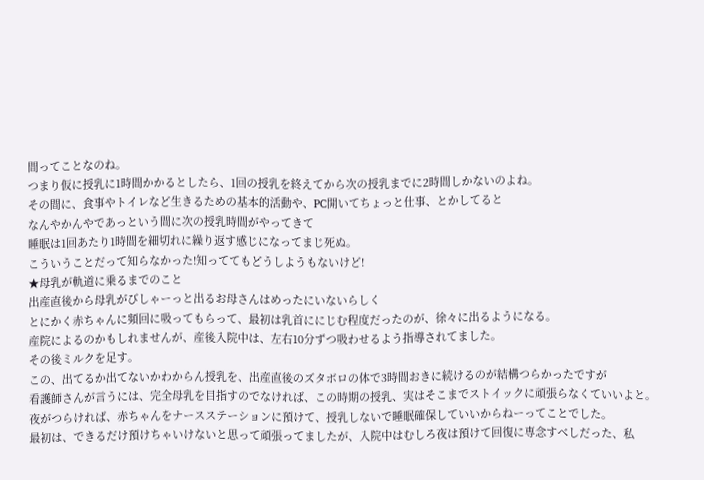間ってことなのね。
つまり仮に授乳に1時間かかるとしたら、1回の授乳を終えてから次の授乳までに2時間しかないのよね。
その間に、食事やトイレなど生きるための基本的活動や、PC開いてちょっと仕事、とかしてると
なんやかんやであっという間に次の授乳時間がやってきて
睡眠は1回あたり1時間を細切れに繰り返す感じになってまじ死ぬ。
こういうことだって知らなかった!知っててもどうしようもないけど!
★母乳が軌道に乗るまでのこと
出産直後から母乳がびしゃーっと出るお母さんはめったにいないらしく
とにかく赤ちゃんに頻回に吸ってもらって、最初は乳首ににじむ程度だったのが、徐々に出るようになる。
産院によるのかもしれませんが、産後入院中は、左右10分ずつ吸わせるよう指導されてました。
その後ミルクを足す。
この、出てるか出てないかわからん授乳を、出産直後のズタボロの体で3時間おきに続けるのが結構つらかったですが
看護師さんが言うには、完全母乳を目指すのでなければ、この時期の授乳、実はそこまでストイックに頑張らなくていいよと。
夜がつらければ、赤ちゃんをナースステーションに預けて、授乳しないで睡眠確保していいからねーってことでした。
最初は、できるだけ預けちゃいけないと思って頑張ってましたが、入院中はむしろ夜は預けて回復に専念すべしだった、私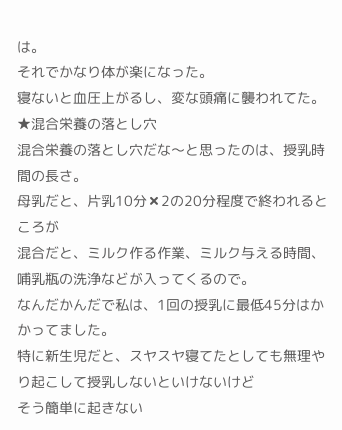は。
それでかなり体が楽になった。
寝ないと血圧上がるし、変な頭痛に襲われてた。
★混合栄養の落とし穴
混合栄養の落とし穴だな〜と思ったのは、授乳時間の長さ。
母乳だと、片乳10分✖2の20分程度で終われるところが
混合だと、ミルク作る作業、ミルク与える時間、哺乳瓶の洗浄などが入ってくるので。
なんだかんだで私は、1回の授乳に最低45分はかかってました。
特に新生児だと、スヤスヤ寝てたとしても無理やり起こして授乳しないといけないけど
そう簡単に起きない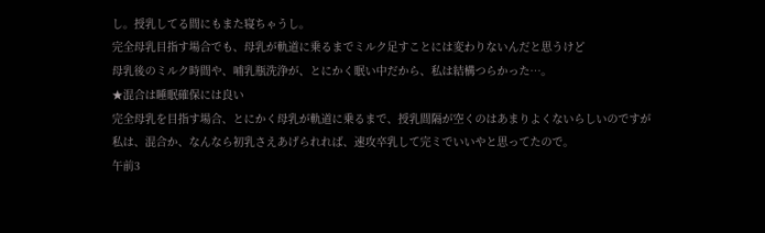し。授乳してる間にもまた寝ちゃうし。
完全母乳目指す場合でも、母乳が軌道に乗るまでミルク足すことには変わりないんだと思うけど
母乳後のミルク時間や、哺乳瓶洗浄が、とにかく眠い中だから、私は結構つらかった…。
★混合は睡眠確保には良い
完全母乳を目指す場合、とにかく母乳が軌道に乗るまで、授乳間隔が空くのはあまりよくないらしいのですが
私は、混合か、なんなら初乳さえあげられれば、速攻卒乳して完ミでいいやと思ってたので。
午前3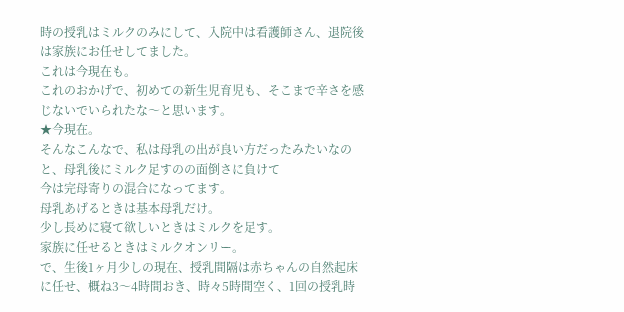時の授乳はミルクのみにして、入院中は看護師さん、退院後は家族にお任せしてました。
これは今現在も。
これのおかげで、初めての新生児育児も、そこまで辛さを感じないでいられたな〜と思います。
★今現在。
そんなこんなで、私は母乳の出が良い方だったみたいなのと、母乳後にミルク足すのの面倒さに負けて
今は完母寄りの混合になってます。
母乳あげるときは基本母乳だけ。
少し長めに寝て欲しいときはミルクを足す。
家族に任せるときはミルクオンリー。
で、生後1ヶ月少しの現在、授乳間隔は赤ちゃんの自然起床に任せ、概ね3〜4時間おき、時々5時間空く、1回の授乳時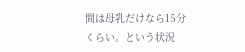間は母乳だけなら15分くらい。という状況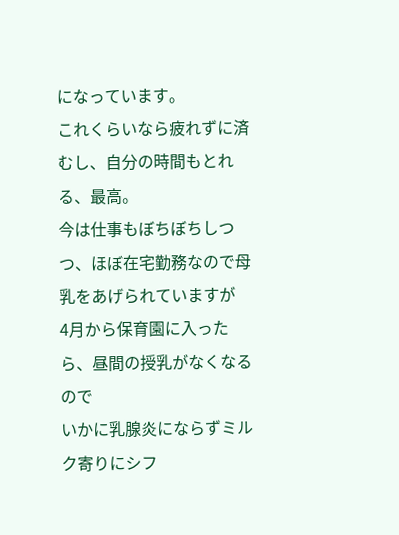になっています。
これくらいなら疲れずに済むし、自分の時間もとれる、最高。
今は仕事もぼちぼちしつつ、ほぼ在宅勤務なので母乳をあげられていますが
4月から保育園に入ったら、昼間の授乳がなくなるので
いかに乳腺炎にならずミルク寄りにシフ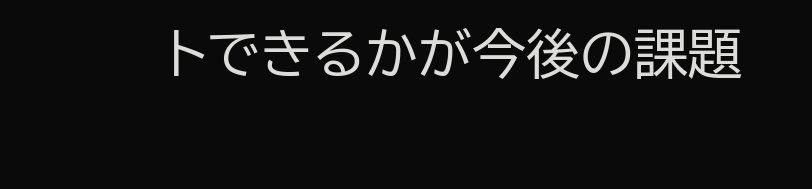トできるかが今後の課題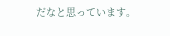だなと思っています。